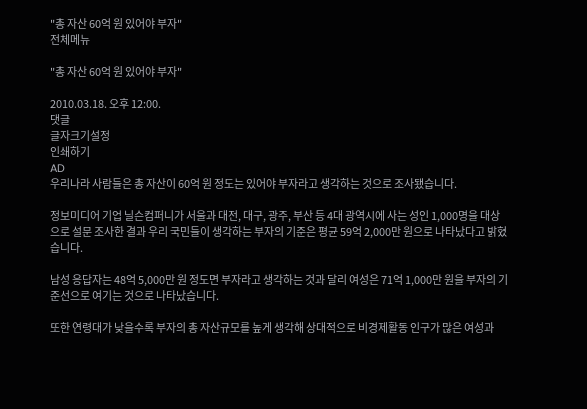"총 자산 60억 원 있어야 부자"
전체메뉴

"총 자산 60억 원 있어야 부자"

2010.03.18. 오후 12:00.
댓글
글자크기설정
인쇄하기
AD
우리나라 사람들은 총 자산이 60억 원 정도는 있어야 부자라고 생각하는 것으로 조사됐습니다.

정보미디어 기업 닐슨컴퍼니가 서울과 대전, 대구, 광주, 부산 등 4대 광역시에 사는 성인 1,000명을 대상으로 설문 조사한 결과 우리 국민들이 생각하는 부자의 기준은 평균 59억 2,000만 원으로 나타났다고 밝혔습니다.

남성 응답자는 48억 5,000만 원 정도면 부자라고 생각하는 것과 달리 여성은 71억 1,000만 원을 부자의 기준선으로 여기는 것으로 나타났습니다.

또한 연령대가 낮을수록 부자의 총 자산규모를 높게 생각해 상대적으로 비경제활동 인구가 많은 여성과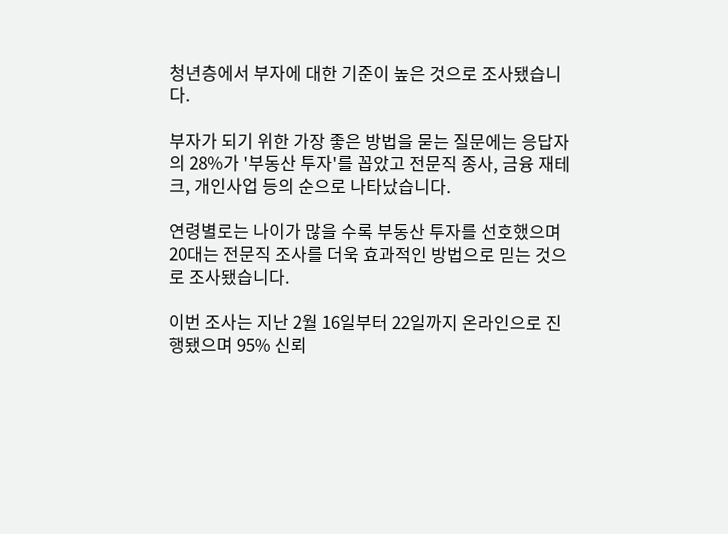청년층에서 부자에 대한 기준이 높은 것으로 조사됐습니다.

부자가 되기 위한 가장 좋은 방법을 묻는 질문에는 응답자의 28%가 '부동산 투자'를 꼽았고 전문직 종사, 금융 재테크, 개인사업 등의 순으로 나타났습니다.

연령별로는 나이가 많을 수록 부동산 투자를 선호했으며 20대는 전문직 조사를 더욱 효과적인 방법으로 믿는 것으로 조사됐습니다.

이번 조사는 지난 2월 16일부터 22일까지 온라인으로 진행됐으며 95% 신뢰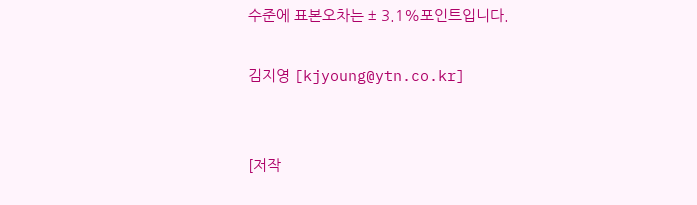수준에 표본오차는 ± 3.1%포인트입니다.

김지영 [kjyoung@ytn.co.kr]


[저작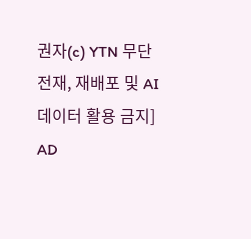권자(c) YTN 무단전재, 재배포 및 AI 데이터 활용 금지]
AD